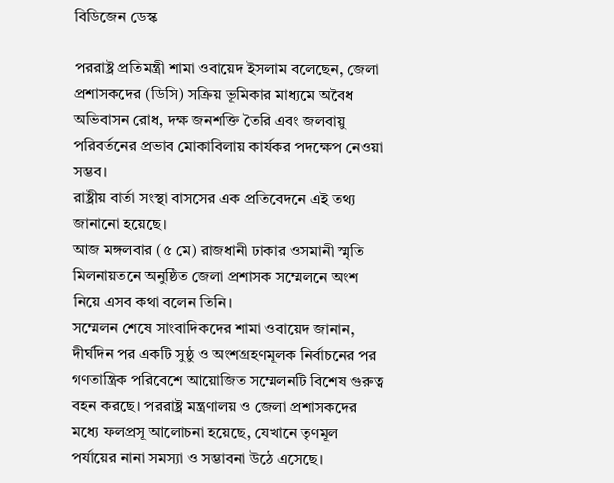বিডিজেন ডেস্ক

পররাষ্ট্র প্রতিমন্ত্রী শামা ওবায়েদ ইসলাম বলেছেন, জেলা প্রশাসকদের (ডিসি) সক্রিয় ভূমিকার মাধ্যমে অবৈধ অভিবাসন রোধ, দক্ষ জনশক্তি তৈরি এবং জলবায়ু পরিবর্তনের প্রভাব মোকাবিলায় কার্যকর পদক্ষেপ নেওয়া সম্ভব।
রাষ্ট্রীয় বার্তা সংস্থা বাসসের এক প্রতিবেদনে এই তথ্য জানানো হয়েছে।
আজ মঙ্গলবার (৫ মে) রাজধানী ঢাকার ওসমানী স্মৃতি মিলনায়তনে অনুষ্ঠিত জেলা প্রশাসক সম্মেলনে অংশ নিয়ে এসব কথা বলেন তিনি।
সম্মেলন শেষে সাংবাদিকদের শামা ওবায়েদ জানান, দীর্ঘদিন পর একটি সুষ্ঠু ও অংশগ্রহণমূলক নির্বাচনের পর গণতান্ত্রিক পরিবেশে আয়োজিত সম্মেলনটি বিশেষ গুরুত্ব বহন করছে। পররাষ্ট্র মন্ত্রণালয় ও জেলা প্রশাসকদের মধ্যে ফলপ্রসূ আলোচনা হয়েছে, যেখানে তৃণমূল পর্যায়ের নানা সমস্যা ও সম্ভাবনা উঠে এসেছে।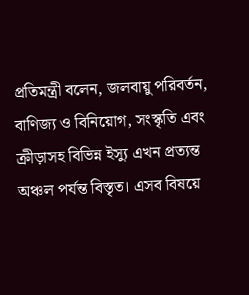প্রতিমন্ত্রী বলেন, জলবায়ু পরিবর্তন, বাণিজ্য ও বিনিয়োগ, সংস্কৃতি এবং ক্রীড়াসহ বিভিন্ন ইস্যু এখন প্রত্যন্ত অঞ্চল পর্যন্ত বিস্তৃত। এসব বিষয়ে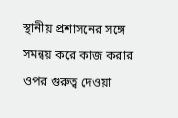স্থানীয় প্রশাসনের সঙ্গে সমন্বয় করে কাজ করার ওপর গুরুত্ব দেওয়া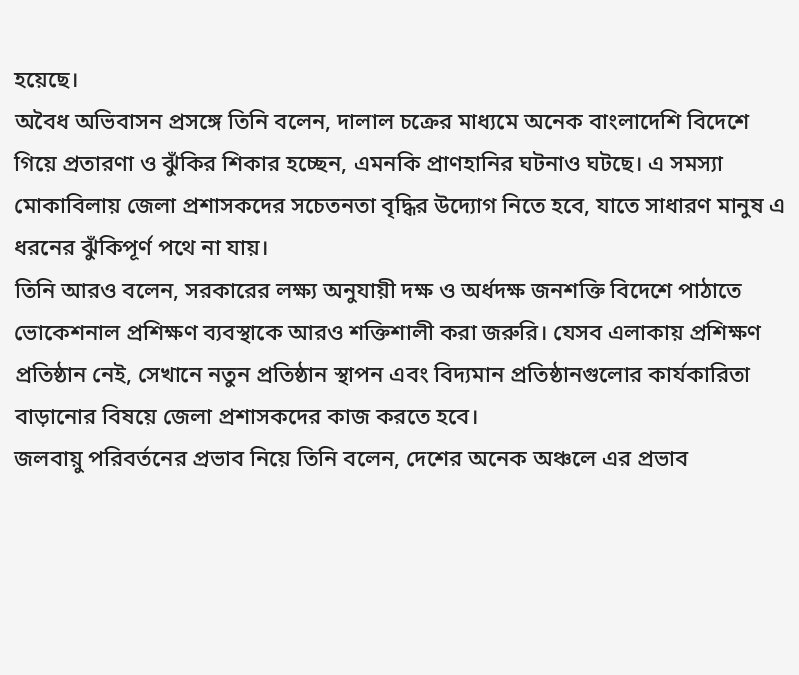হয়েছে।
অবৈধ অভিবাসন প্রসঙ্গে তিনি বলেন, দালাল চক্রের মাধ্যমে অনেক বাংলাদেশি বিদেশে গিয়ে প্রতারণা ও ঝুঁকির শিকার হচ্ছেন, এমনকি প্রাণহানির ঘটনাও ঘটছে। এ সমস্যা মোকাবিলায় জেলা প্রশাসকদের সচেতনতা বৃদ্ধির উদ্যোগ নিতে হবে, যাতে সাধারণ মানুষ এ ধরনের ঝুঁকিপূর্ণ পথে না যায়।
তিনি আরও বলেন, সরকারের লক্ষ্য অনুযায়ী দক্ষ ও অর্ধদক্ষ জনশক্তি বিদেশে পাঠাতে ভোকেশনাল প্রশিক্ষণ ব্যবস্থাকে আরও শক্তিশালী করা জরুরি। যেসব এলাকায় প্রশিক্ষণ প্রতিষ্ঠান নেই, সেখানে নতুন প্রতিষ্ঠান স্থাপন এবং বিদ্যমান প্রতিষ্ঠানগুলোর কার্যকারিতা বাড়ানোর বিষয়ে জেলা প্রশাসকদের কাজ করতে হবে।
জলবায়ু পরিবর্তনের প্রভাব নিয়ে তিনি বলেন, দেশের অনেক অঞ্চলে এর প্রভাব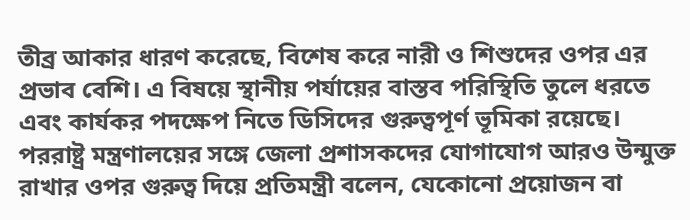তীব্র আকার ধারণ করেছে, বিশেষ করে নারী ও শিশুদের ওপর এর প্রভাব বেশি। এ বিষয়ে স্থানীয় পর্যায়ের বাস্তব পরিস্থিতি তুলে ধরতে এবং কার্যকর পদক্ষেপ নিতে ডিসিদের গুরুত্বপূর্ণ ভূমিকা রয়েছে।
পররাষ্ট্র মন্ত্রণালয়ের সঙ্গে জেলা প্রশাসকদের যোগাযোগ আরও উন্মুক্ত রাখার ওপর গুরুত্ব দিয়ে প্রতিমন্ত্রী বলেন, যেকোনো প্রয়োজন বা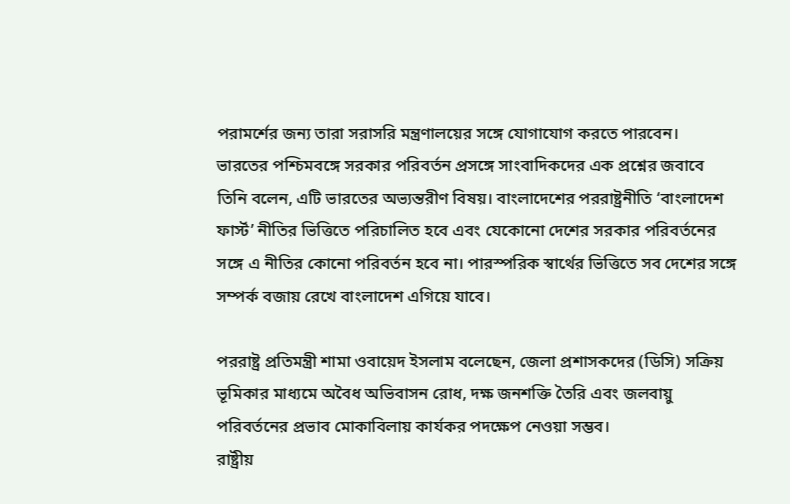পরামর্শের জন্য তারা সরাসরি মন্ত্রণালয়ের সঙ্গে যোগাযোগ করতে পারবেন।
ভারতের পশ্চিমবঙ্গে সরকার পরিবর্তন প্রসঙ্গে সাংবাদিকদের এক প্রশ্নের জবাবে তিনি বলেন, এটি ভারতের অভ্যন্তরীণ বিষয়। বাংলাদেশের পররাষ্ট্রনীতি ‘বাংলাদেশ ফার্স্ট’ নীতির ভিত্তিতে পরিচালিত হবে এবং যেকোনো দেশের সরকার পরিবর্তনের সঙ্গে এ নীতির কোনো পরিবর্তন হবে না। পারস্পরিক স্বার্থের ভিত্তিতে সব দেশের সঙ্গে সম্পর্ক বজায় রেখে বাংলাদেশ এগিয়ে যাবে।

পররাষ্ট্র প্রতিমন্ত্রী শামা ওবায়েদ ইসলাম বলেছেন, জেলা প্রশাসকদের (ডিসি) সক্রিয় ভূমিকার মাধ্যমে অবৈধ অভিবাসন রোধ, দক্ষ জনশক্তি তৈরি এবং জলবায়ু পরিবর্তনের প্রভাব মোকাবিলায় কার্যকর পদক্ষেপ নেওয়া সম্ভব।
রাষ্ট্রীয়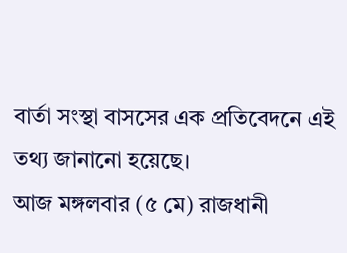বার্তা সংস্থা বাসসের এক প্রতিবেদনে এই তথ্য জানানো হয়েছে।
আজ মঙ্গলবার (৫ মে) রাজধানী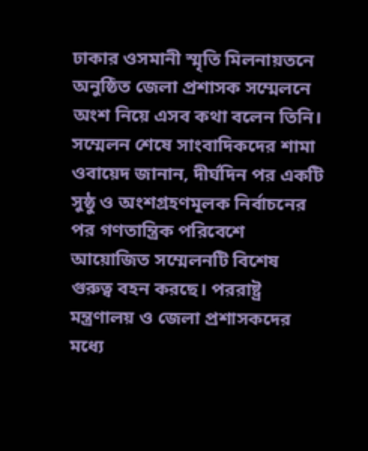ঢাকার ওসমানী স্মৃতি মিলনায়তনে অনুষ্ঠিত জেলা প্রশাসক সম্মেলনে অংশ নিয়ে এসব কথা বলেন তিনি।
সম্মেলন শেষে সাংবাদিকদের শামা ওবায়েদ জানান, দীর্ঘদিন পর একটি সুষ্ঠু ও অংশগ্রহণমূলক নির্বাচনের পর গণতান্ত্রিক পরিবেশে আয়োজিত সম্মেলনটি বিশেষ গুরুত্ব বহন করছে। পররাষ্ট্র মন্ত্রণালয় ও জেলা প্রশাসকদের মধ্যে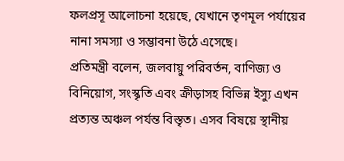ফলপ্রসূ আলোচনা হয়েছে, যেখানে তৃণমূল পর্যায়ের নানা সমস্যা ও সম্ভাবনা উঠে এসেছে।
প্রতিমন্ত্রী বলেন, জলবায়ু পরিবর্তন, বাণিজ্য ও বিনিয়োগ, সংস্কৃতি এবং ক্রীড়াসহ বিভিন্ন ইস্যু এখন প্রত্যন্ত অঞ্চল পর্যন্ত বিস্তৃত। এসব বিষয়ে স্থানীয়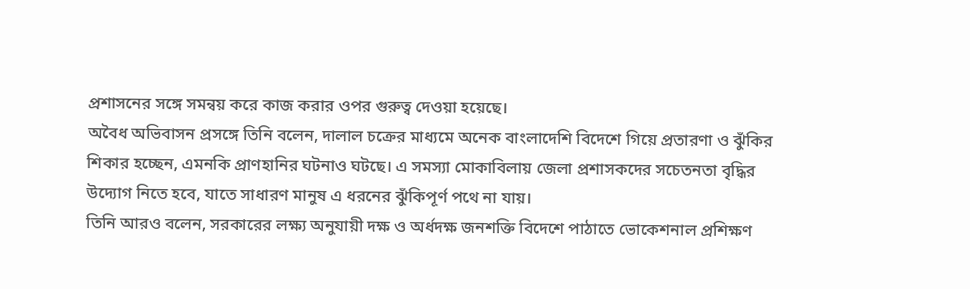প্রশাসনের সঙ্গে সমন্বয় করে কাজ করার ওপর গুরুত্ব দেওয়া হয়েছে।
অবৈধ অভিবাসন প্রসঙ্গে তিনি বলেন, দালাল চক্রের মাধ্যমে অনেক বাংলাদেশি বিদেশে গিয়ে প্রতারণা ও ঝুঁকির শিকার হচ্ছেন, এমনকি প্রাণহানির ঘটনাও ঘটছে। এ সমস্যা মোকাবিলায় জেলা প্রশাসকদের সচেতনতা বৃদ্ধির উদ্যোগ নিতে হবে, যাতে সাধারণ মানুষ এ ধরনের ঝুঁকিপূর্ণ পথে না যায়।
তিনি আরও বলেন, সরকারের লক্ষ্য অনুযায়ী দক্ষ ও অর্ধদক্ষ জনশক্তি বিদেশে পাঠাতে ভোকেশনাল প্রশিক্ষণ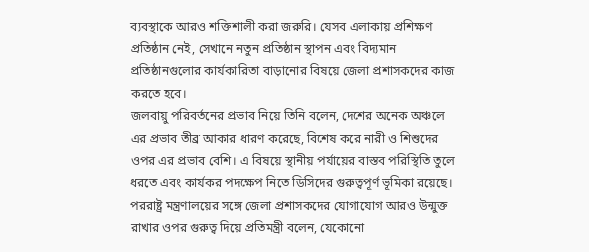ব্যবস্থাকে আরও শক্তিশালী করা জরুরি। যেসব এলাকায় প্রশিক্ষণ প্রতিষ্ঠান নেই, সেখানে নতুন প্রতিষ্ঠান স্থাপন এবং বিদ্যমান প্রতিষ্ঠানগুলোর কার্যকারিতা বাড়ানোর বিষয়ে জেলা প্রশাসকদের কাজ করতে হবে।
জলবায়ু পরিবর্তনের প্রভাব নিয়ে তিনি বলেন, দেশের অনেক অঞ্চলে এর প্রভাব তীব্র আকার ধারণ করেছে, বিশেষ করে নারী ও শিশুদের ওপর এর প্রভাব বেশি। এ বিষয়ে স্থানীয় পর্যায়ের বাস্তব পরিস্থিতি তুলে ধরতে এবং কার্যকর পদক্ষেপ নিতে ডিসিদের গুরুত্বপূর্ণ ভূমিকা রয়েছে।
পররাষ্ট্র মন্ত্রণালয়ের সঙ্গে জেলা প্রশাসকদের যোগাযোগ আরও উন্মুক্ত রাখার ওপর গুরুত্ব দিয়ে প্রতিমন্ত্রী বলেন, যেকোনো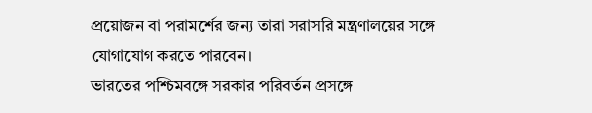প্রয়োজন বা পরামর্শের জন্য তারা সরাসরি মন্ত্রণালয়ের সঙ্গে যোগাযোগ করতে পারবেন।
ভারতের পশ্চিমবঙ্গে সরকার পরিবর্তন প্রসঙ্গে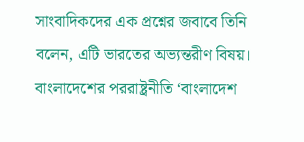সাংবাদিকদের এক প্রশ্নের জবাবে তিনি বলেন, এটি ভারতের অভ্যন্তরীণ বিষয়। বাংলাদেশের পররাষ্ট্রনীতি ‘বাংলাদেশ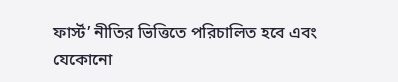ফার্স্ট’ নীতির ভিত্তিতে পরিচালিত হবে এবং যেকোনো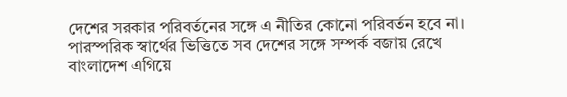দেশের সরকার পরিবর্তনের সঙ্গে এ নীতির কোনো পরিবর্তন হবে না। পারস্পরিক স্বার্থের ভিত্তিতে সব দেশের সঙ্গে সম্পর্ক বজায় রেখে বাংলাদেশ এগিয়ে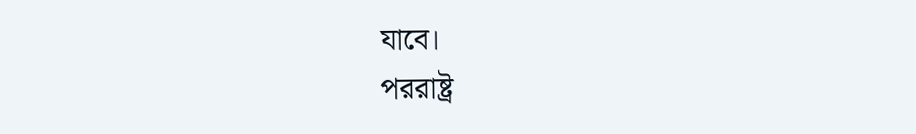যাবে।
পররাষ্ট্র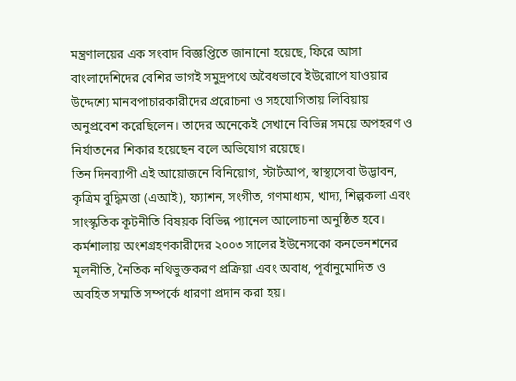মন্ত্রণালয়ের এক সংবাদ বিজ্ঞপ্তিতে জানানো হয়েছে, ফিরে আসা বাংলাদেশিদের বেশির ভাগই সমুদ্রপথে অবৈধভাবে ইউরোপে যাওয়ার উদ্দেশ্যে মানবপাচারকারীদের প্ররোচনা ও সহযোগিতায় লিবিয়ায় অনুপ্রবেশ করেছিলেন। তাদের অনেকেই সেখানে বিভিন্ন সময়ে অপহরণ ও নির্যাতনের শিকার হয়েছেন বলে অভিযোগ রয়েছে।
তিন দিনব্যাপী এই আয়োজনে বিনিয়োগ, স্টার্টআপ, স্বাস্থ্যসেবা উদ্ভাবন, কৃত্রিম বুদ্ধিমত্তা (এআই), ফ্যাশন, সংগীত, গণমাধ্যম, খাদ্য, শিল্পকলা এবং সাংস্কৃতিক কূটনীতি বিষয়ক বিভিন্ন প্যানেল আলোচনা অনুষ্ঠিত হবে।
কর্মশালায় অংশগ্রহণকারীদের ২০০৩ সালের ইউনেসকো কনভেনশনের মূলনীতি, নৈতিক নথিভুক্তকরণ প্রক্রিয়া এবং অবাধ, পূর্বানুমোদিত ও অবহিত সম্মতি সম্পর্কে ধারণা প্রদান করা হয়।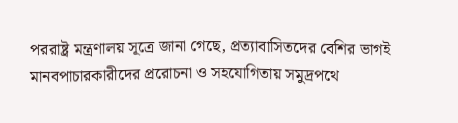পররাষ্ট্র মন্ত্রণালয় সূত্রে জানা গেছে, প্রত্যাবাসিতদের বেশির ভাগই মানবপাচারকারীদের প্ররোচনা ও সহযোগিতায় সমুদ্রপথে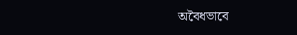অবৈধভাবে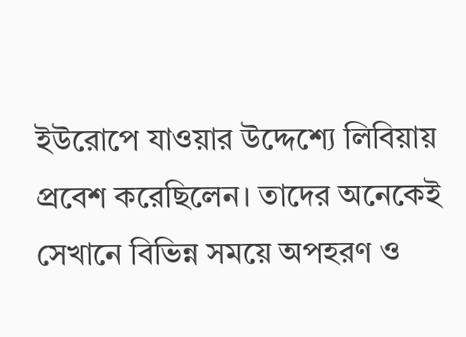ইউরোপে যাওয়ার উদ্দেশ্যে লিবিয়ায় প্রবেশ করেছিলেন। তাদের অনেকেই সেখানে বিভিন্ন সময়ে অপহরণ ও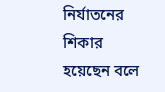নির্যাতনের শিকার হয়েছেন বলে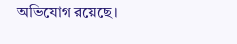অভিযোগ রয়েছে।